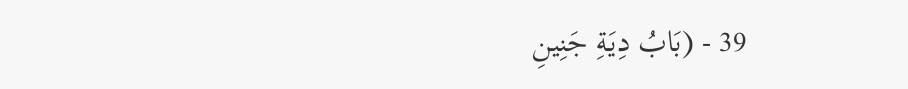39 - (بَابُ دِيَةِ جَنِينِ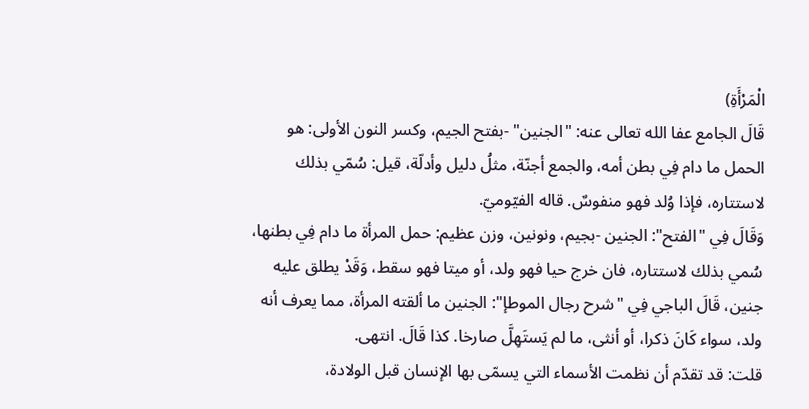الْمَرْأَةِ)
قَالَ الجامع عفا الله تعالى عنه: "الجنين" -بفتح الجيم، وكسر النون الأولى: هو الحمل ما دام فِي بطن أمه، والجمع أجنّة، مثلُ دليل وأدلّة، قيل: سُمّي بذلك لاستتاره، فإذا وُلد فهو منفوسٌ. قاله الفيّوميّ.
وَقَالَ فِي "الفتح": الجنين -بجيم، ونونين، وزن عظيم: حمل المرأة ما دام فِي بطنها، سُمي بذلك لاستتاره، فان خرج حيا فهو ولد، أو ميتا فهو سقط، وَقَدْ يطلق عليه جنين، قَالَ الباجي فِي "شرح رجال الموطإ": الجنين ما ألقته المرأة، مما يعرف أنه ولد، سواء كَانَ ذكرا، أو أنثى، ما لم يَستَهِلَّ صارخا. كذا قَالَ. انتهى.
قلت: قد تقدّم أن نظمت الأسماء التي يسمّى بها الإنسان قبل الولادة،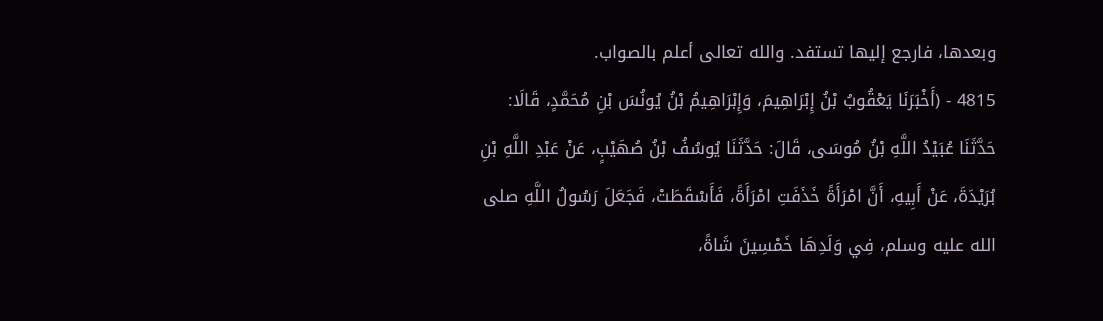وبعدها، فارجع إليها تستفد. والله تعالى أعلم بالصواب.
4815 - (أَخْبَرَنَا يَعْقُوبُ بْنُ إِبْرَاهِيمَ، وَإِبْرَاهِيمُ بْنُ يُونُسَ بْنِ مُحَمَّدٍ، قَالَا: حَدَّثَنَا عُبَيْدُ اللَّهِ بْنُ مُوسَى، قَالَ: حَدَّثَنَا يُوسُفُ بْنُ صُهَيْبٍ، عَنْ عَبْدِ اللَّهِ بْنِ بُرَيْدَةَ، عَنْ أَبِيهِ، أَنَّ امْرَأَةً خَذَفَتِ امْرَأَةً، فَأَسْقَطَتْ، فَجَعَلَ رَسُولُ اللَّهِ صلى الله عليه وسلم، فِي وَلَدِهَا خَمْسِينَ شَاةً،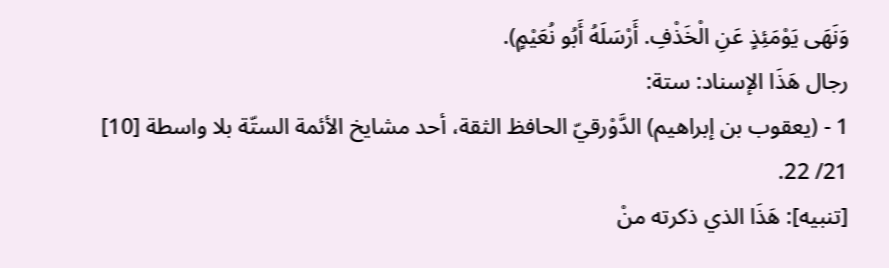وَنَهَى يَوْمَئِذٍ عَنِ الْخَذْفِ. أَرْسَلَهُ أَبُو نُعَيْمٍ).
رجال هَذَا الإسناد: ستة:
1 - (يعقوب بن إبراهيم) الدَّوْرقيّ الحافظ الثقة، أحد مشايخ الأئمة الستّة بلا واسطة [10] 21/ 22.
[تنبيه]: هَذَا الذي ذكرته منْ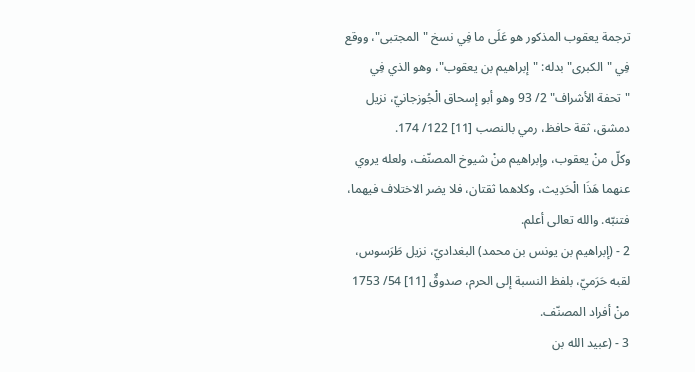ترجمة يعقوب المذكور هو عَلَى ما فِي نسخ "المجتبى"، ووقع فِي "الكبرى" بدله: "إبراهيم بن يعقوب"، وهو الذي فِي "تحفة الأشراف" 2/ 93 وهو أبو إسحاق الْجُوزجانيّ، نزيل دمشق، ثقة حافظ، رمي بالنصب [11] 122/ 174.
وكلّ منْ يعقوب، وإبراهيم منْ شيوخ المصنّف، ولعله يروي عنهما هَذَا الْحَدِيث، وكلاهما ثقتان، فلا يضر الاختلاف فيهما، فتنبّه. والله تعالى أعلم.
2 - (إبراهيم بن يونس بن محمد) البغداديّ، نزيل طَرَسوس، لقبه حَرَميّ، بلفظ النسبة إلى الحرم، صدوقٌ [11] 54/ 1753 منْ أفراد المصنّف.
3 - (عبيد الله بن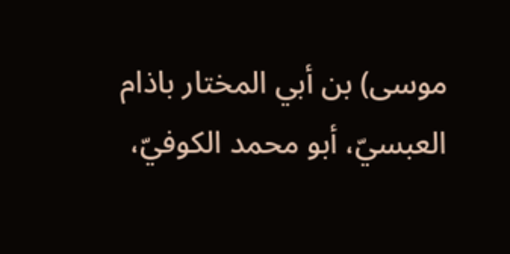موسى) بن أبي المختار باذام العبسيّ، أبو محمد الكوفيّ،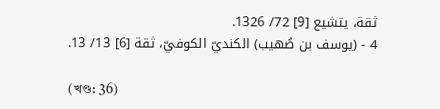ثقة، يتشيع [9] 72/ 1326.
4 - (يوسف بن صُهيب) الكنديّ الكوفيّ، ثقة [6] 13/ 13.

(খণ্ড: 36)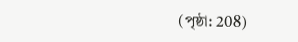(পৃষ্ঠা: 208)